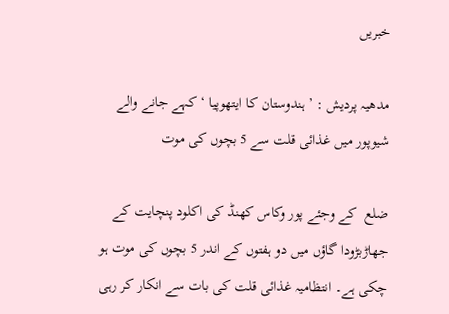خبریں

مدھیہ پردیش : ’ ہندوستان کا ایتھوپیا ‘ کہے جانے والے شیوپور میں غذائی قلت سے 5 بچوں کی موت

ضلع  کے وجئے پور وکاس کھنڈ کی اکلود پنچایت کے جھاڑبڑودا گاؤں میں دو ہفتوں کے اندر 5 بچوں کی موت ہو چکی ہے۔ انتظامیہ غذائی قلت کی بات سے انکار کر رہی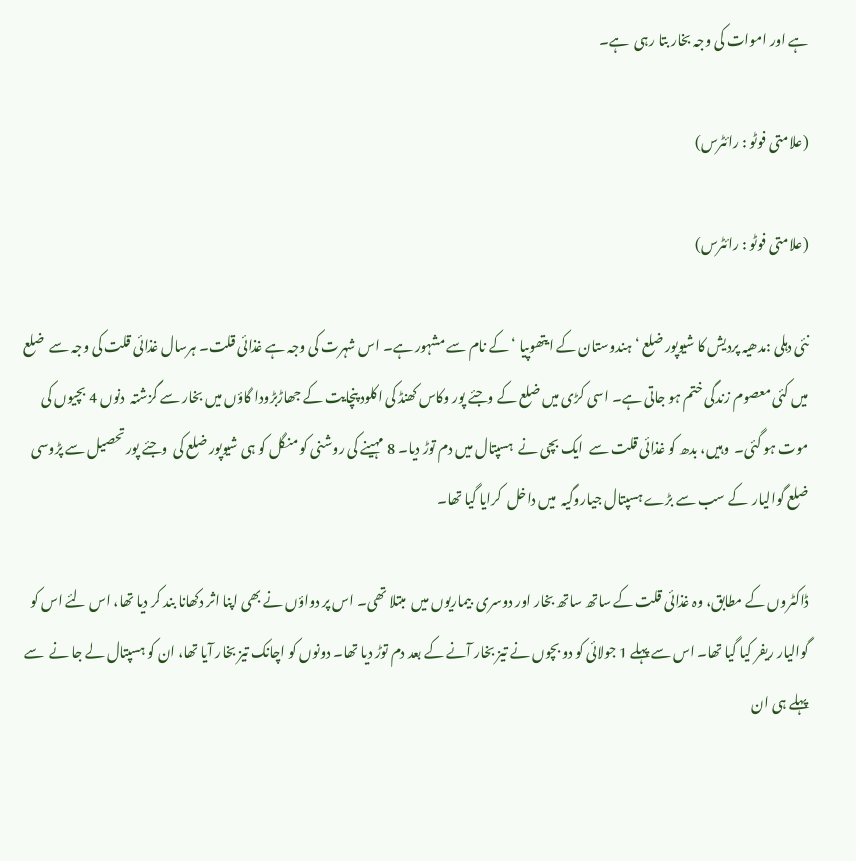ہے اور اموات کی وجہ بخار بتا رہی  ہے۔

(علامتی فوٹو : رائٹرس)

(علامتی فوٹو : رائٹرس)

نئی دہلی :مدھیہ پردیش کا شیوپور ضلع ‘ ہندوستان کے ایتھوپیا ‘ کے نام سے مشہور ہے۔ اس شہرت کی وجہ ہے غذائی قلت۔ ہرسال غذائی قلت کی وجہ سے  ضلع میں کئی معصوم زندگی ختم ہو جاتی ہے۔ اسی کڑی میں ضلع کے وجئے پور وکاس کھنڈ کی اکلود پنچایت کے جھاڑبڑودا گاؤں میں بخار سے گزشتہ  دنوں 4 بچیوں کی موت ہو گئی۔  وہیں، بدھ کو غذائی قلت سے  ایک بچی نے  ہسپتال میں دم توڑ دیا۔ 8 مہینے کی روشنی کو منگل کو ہی شیوپور ضلع کی  وجئے پور تحصیل سے پڑوسی ضلع گوالیار  کے سب سے بڑے ہسپتال جیاروگیہ  میں داخل  کرایا گیا تھا۔

ڈاکٹروں کے مطابق، وہ غذائی قلت کے ساتھ ساتھ بخار اور دوسری  بیماریوں میں  مبتلا تھی۔ اس پر دواؤں نے بھی اپنا اثر دکھانا بند کر دیا تھا، اس لئے اس کو گوالیار ریفر کیا گیا تھا۔ اس سے پہلے 1 جولائی کو دو بچوں نے تیز بخار آنے کے بعد دم توڑ دیا تھا۔ دونوں کو اچانک تیز بخار آیا تھا، ان کو ہسپتال لے جا نے  سے پہلے ہی ان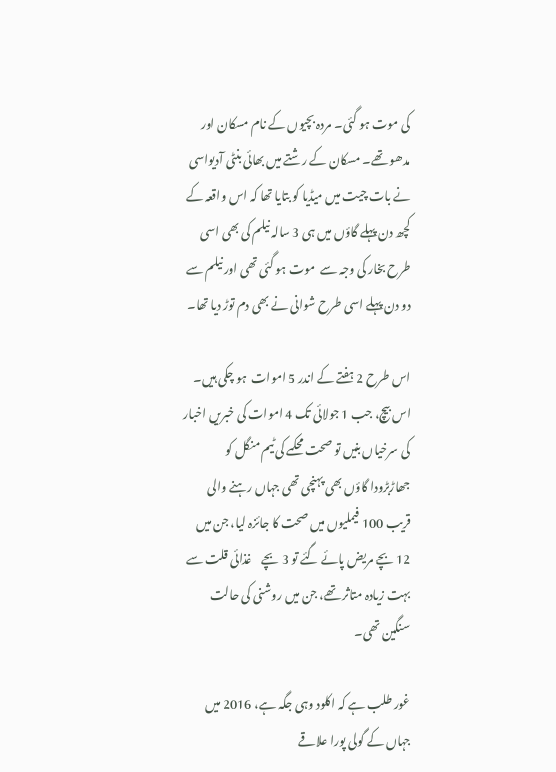کی موت ہو گئی۔ مردہ بچیوں کے نام مسکان اور مدھو تھے۔ مسکان کے رشتے میں بھائی بنٹی آدیواسی نے بات چیت میں میڈیا کو بتایا تھا کہ اس واقعہ کے کچھ دن پہلے گاؤں میں ہی 3 سالہ نیلم کی بھی اسی طرح بخار کی وجہ سے  موت ہو گئی تھی اور نیلم سے دو دن پہلے اسی طرح شوانی نے بھی دم توڑ دیا تھا۔

اس طرح 2 ہفتے کے اندر 5 اموات  ہو چکی ہیں۔ اس بیچ، جب 1 جولائی تک 4 اموات کی خبریں اخبار کی سرخیاں بنیں تو صحت محکمے کی ٹیم منگل کو جھاڑبڑودا گاؤں بھی پہنچی تھی جہاں رہنے والی قریب 100 فیملیوں میں صحت کا جائزہ لیا، جن میں 12 بچے مریض پائے گئے تو 3 بچے    غذائی قلت سے بہت زیادہ متاثر تھے، جن میں روشنی کی حالت سنگین تھی۔

غور طلب ہے کہ اکلود وہی جگہ ہے، 2016 میں جہاں کے گولی پورا علاقے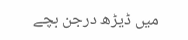میں ڈیڑھ درجن بچے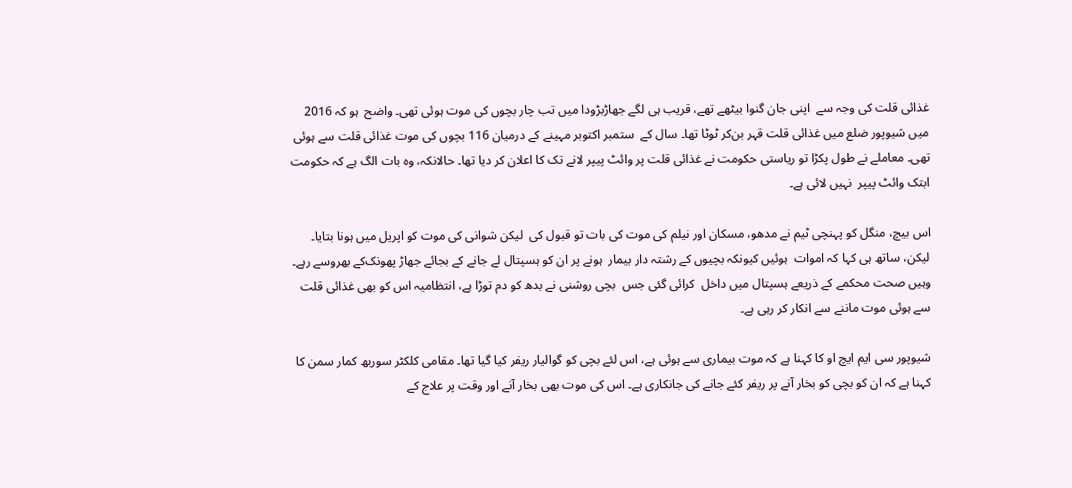غذائی قلت کی وجہ سے  اپنی جان گنوا بیٹھے تھے، قریب ہی لگے جھاڑبڑودا میں تب چار بچوں کی موت ہوئی تھی۔ واضح  ہو کہ 2016 میں شیوپور ضلع میں غذائی قلت قہر بن‌کر ٹوٹا تھا۔ سال کے  ستمبر اکتوبر مہینے کے درمیان 116 بچوں کی موت غذائی قلت سے ہوئی تھی۔ معاملے نے طول پکڑا تو ریاستی حکومت نے غذائی قلت پر وائٹ پیپر لانے تک کا اعلان کر دیا تھا۔ حالانکہ، وہ بات الگ ہے کہ حکومت ابتک وائٹ پیپر  نہیں لائی ہے۔

اس بیچ، منگل کو پہنچی ٹیم نے مدھو، مسکان اور نیلم کی موت کی بات تو قبول کی  لیکن شوانی کی موت کو اپریل میں ہونا بتایا۔ لیکن، ساتھ ہی کہا کہ اموات  ہوئیں کیونکہ بچیوں کے رشتہ دار بیمار  ہونے پر ان کو ہسپتال لے جانے کے بجائے جھاڑ پھونک‌کے بھروسے رہے۔ وہیں صحت محکمے کے ذریعے ہسپتال میں داخل  کرائی گئی جس  بچی روشنی نے بدھ کو دم توڑا ہے، انتظامیہ اس کو بھی غذائی قلت سے ہوئی موت ماننے سے انکار کر رہی ہے۔

شیوپور سی ایم ایچ او کا کہنا ہے کہ موت بیماری سے ہوئی ہے، اس لئے بچی کو گوالیار ریفر کیا گیا تھا۔ مقامی کلکٹر سوربھ کمار سمن کا کہنا ہے کہ ان کو بچی کو بخار آنے پر ریفر کئے جانے کی جانکاری ہے۔ اس کی موت بھی بخار آنے اور وقت پر علاج کے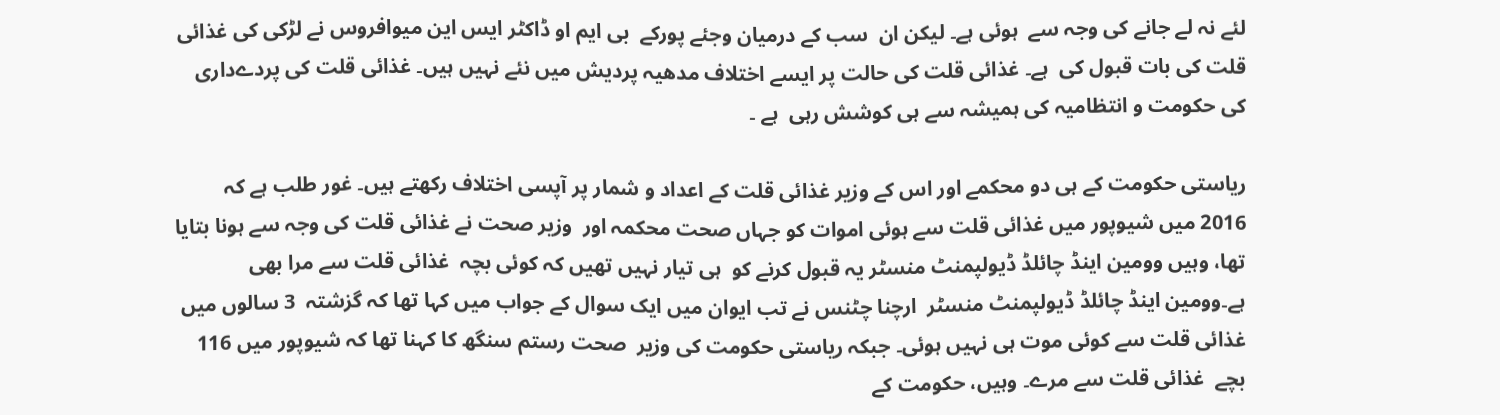لئے نہ لے جانے کی وجہ سے  ہوئی ہے۔ لیکن ان  سب کے درمیان وجئے پورکے  بی ایم او ڈاکٹر ایس این میوافروس نے لڑکی کی غذائی قلت کی بات قبول کی  ہے۔ غذائی قلت کی حالت پر ایسے اختلاف مدھیہ پردیش میں نئے نہیں ہیں۔ غذائی قلت کی پردےداری کی حکومت و انتظامیہ کی ہمیشہ سے ہی کوشش رہی  ہے ۔

ریاستی حکومت کے ہی دو محکمے اور اس کے وزیر غذائی قلت کے اعداد و شمار پر آپسی اختلاف رکھتے ہیں۔ غور طلب ہے کہ 2016 میں شیوپور میں غذائی قلت سے ہوئی اموات کو جہاں صحت محکمہ اور  وزیر صحت نے غذائی قلت کی وجہ سے ہونا بتایا تھا، وہیں وومین اینڈ چائلڈ ڈیولپمنٹ منسٹر یہ قبول کرنے کو  ہی تیار نہیں تھیں کہ کوئی بچہ  غذائی قلت سے مرا بھی ہے۔وومین اینڈ چائلڈ ڈیولپمنٹ منسٹر  ارچنا چٹنس نے تب ایوان میں ایک سوال کے جواب میں کہا تھا کہ گزشتہ  3 سالوں میں غذائی قلت سے کوئی موت ہی نہیں ہوئی۔ جبکہ ریاستی حکومت کی وزیر  صحت رستم سنگھ کا کہنا تھا کہ شیوپور میں 116 بچے  غذائی قلت سے مرے۔ وہیں، حکومت کے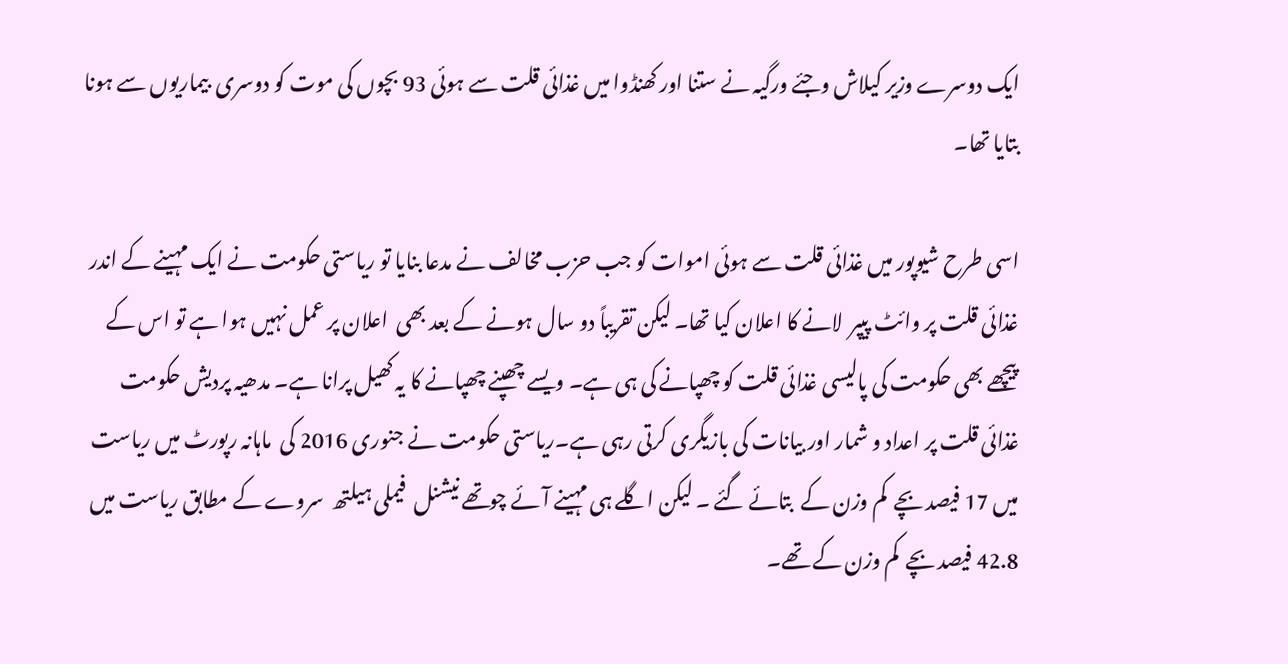ایک دوسرے وزیر کیلاش وجئے ورگیہ نے ستنا اور کھنڈوا میں غذائی قلت سے ہوئی 93 بچوں کی موت کو دوسری  بیماریوں سے ہونا بتایا تھا۔

اسی طرح شیوپور میں غذائی قلت سے ہوئی اموات کو جب حزب مخالف نے مدعا بنایا تو ریاستی حکومت نے ایک مہینے کے اندر غذائی قلت پر وائٹ پیپر  لانے کا اعلان کیا تھا۔ لیکن تقریباً دو سال ہونے کے بعد بھی  اعلان پر عمل نہیں ہوا ہے تو اس کے پیچھے بھی حکومت کی پالیسی غذائی قلت کو چھپانے کی ہی ہے۔ ویسے چھپنے چھپانے کا یہ کھیل پرانا ہے۔ مدھیہ پردیش حکومت غذائی قلت پر اعداد و شمار اور بیانات کی بازیگری کرتی رہی ہے۔ریاستی حکومت نے جنوری 2016 کی  ماہانہ رپورٹ میں ریاست میں 17 فیصد بچے  کم وزن کے  بتائے گئے ۔ لیکن اگلے ہی مہینے آئے چوتھے نیشنل  فیملی ہیلتھ  سروے کے مطابق ریاست میں 42.8 فیصد بچے  کم وزن کے تھے۔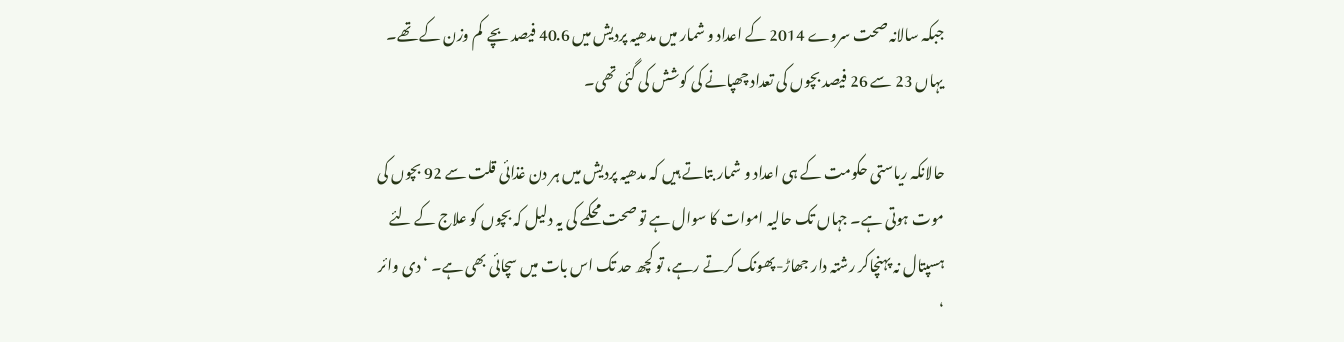جبکہ سالانہ صحت سروے 2014 کے اعداد و شمار میں مدھیہ پردیش میں 40.6 فیصد بچے  کم وزن کے تھے۔ یہاں 23 سے 26 فیصد بچوں کی تعداد چھپانے کی کوشش کی گئی تھی۔

حالانکہ ریاستی حکومت کے ہی اعداد و شمار بتاتے ہیں کہ مدھیہ پردیش میں ہر دن غذائی قلت سے 92 بچوں کی موت ہوتی ہے۔ جہاں تک حالیہ اموات کا سوال ہے تو صحت محکمے کی یہ دلیل کہ بچوں کو علاج کے لئے ہسپتال نہ پہنچاکر رشتہ دار جھاڑ-پھونک کرتے رہے، تو کچھ حد تک اس بات میں سچائی بھی ہے۔ ‘ دی وائر ‘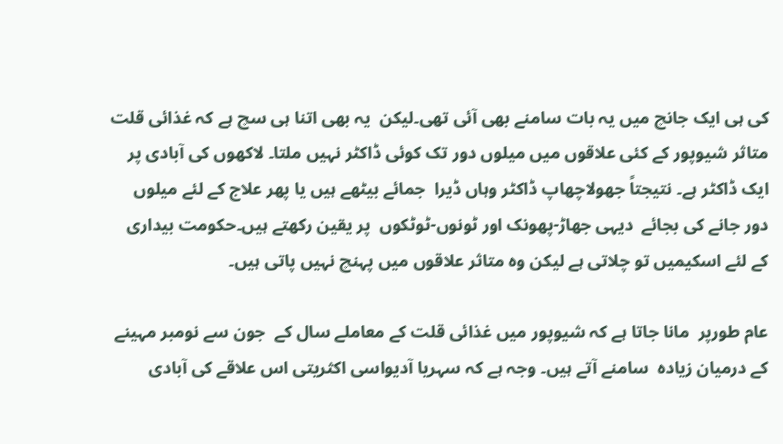کی ہی ایک جانچ میں یہ بات سامنے بھی آئی تھی۔لیکن  یہ بھی اتنا ہی سچ ہے کہ غذائی قلت متاثر شیوپور کے کئی علاقوں میں میلوں دور تک کوئی ڈاکٹر نہیں ملتا۔ لاکھوں کی آبادی پر ایک ڈاکٹر ہے۔ نتیجتاً جھولاچھاپ ڈاکٹر وہاں ڈیرا  جمائے بیٹھے ہیں یا پھر علاج کے لئے میلوں دور جانے کی بجائے  دیہی جھاڑ-پھونک اور ٹونوں-ٹوٹکوں  پر یقین رکھتے ہیں۔حکومت بیداری کے لئے اسکیمیں تو چلاتی ہے لیکن وہ متاثر علاقوں میں پہنچ نہیں پاتی ہیں۔

عام طورپر  مانا جاتا ہے کہ شیوپور میں غذائی قلت کے معاملے سال کے  جون سے نومبر مہینے کے درمیان زیادہ  سامنے آتے ہیں۔ وجہ ہے کہ سہریا آدیواسی اکثریتی اس علاقے کی آبادی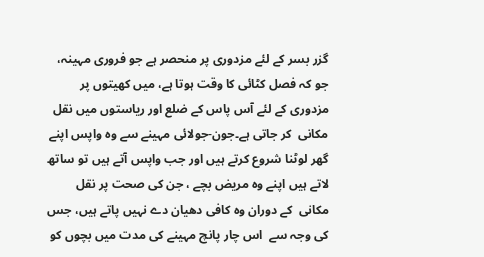گزر بسر کے لئے مزدوری پر منحصر ہے جو فروری مہینہ، جو کہ فصل کٹائی کا وقت ہوتا ہے، میں کھیتوں پر مزدوری کے لئے آس پاس کے ضلع اور ریاستوں میں نقل مکانی  کر جاتی ہے۔جون-جولائی مہینے سے وہ واپس اپنے گھر لوٹنا شروع کرتے ہیں اور جب واپس آتے ہیں تو ساتھ لاتے ہیں اپنے وہ مریض بچے ، جن کی صحت پر نقل مکانی  کے دوران وہ کافی دھیان دے نہیں پاتے ہیں، جس کی وجہ سے  اس چار پانچ مہینے کی مدت میں بچوں کو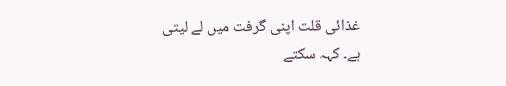غذائی قلت اپنی گرفت میں لے لیتی ہے۔ کہہ سکتے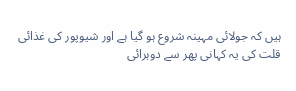ہیں کہ جولائی مہینہ شروع ہو گیا ہے اور شیوپور کی غذائی قلت کی یہ کہانی پھر سے دوہرائی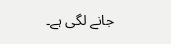جانے لگی ہے۔